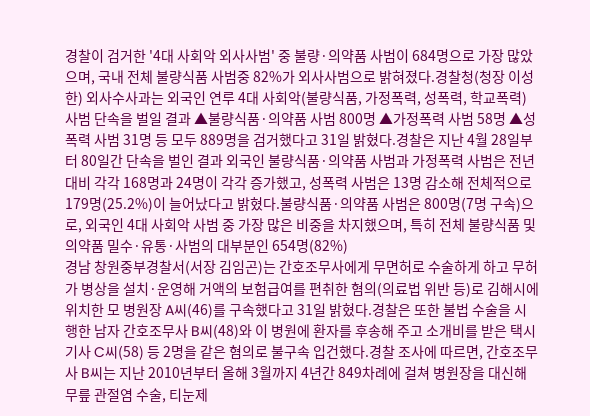경찰이 검거한 '4대 사회악 외사사범' 중 불량·의약품 사범이 684명으로 가장 많았으며, 국내 전체 불량식품 사범중 82%가 외사사범으로 밝혀졌다.경찰청(청장 이성한) 외사수사과는 외국인 연루 4대 사회악(불량식품, 가정폭력, 성폭력, 학교폭력) 사범 단속을 벌일 결과 ▲불량식품·의약품 사범 800명 ▲가정폭력 사범 58명 ▲성폭력 사범 31명 등 모두 889명을 검거했다고 31일 밝혔다.경찰은 지난 4월 28일부터 80일간 단속을 벌인 결과 외국인 불량식품·의약품 사범과 가정폭력 사범은 전년대비 각각 168명과 24명이 각각 증가했고, 성폭력 사범은 13명 감소해 전체적으로 179명(25.2%)이 늘어났다고 밝혔다.불량식품·의약품 사범은 800명(7명 구속)으로, 외국인 4대 사회악 사범 중 가장 많은 비중을 차지했으며, 특히 전체 불량식품 및 의약품 밀수·유통·사범의 대부분인 654명(82%)
경남 창원중부경찰서(서장 김임곤)는 간호조무사에게 무면허로 수술하게 하고 무허가 병상을 설치·운영해 거액의 보험급여를 편취한 혐의(의료법 위반 등)로 김해시에 위치한 모 병원장 A씨(46)를 구속했다고 31일 밝혔다.경찰은 또한 불법 수술을 시행한 남자 간호조무사 B씨(48)와 이 병원에 환자를 후송해 주고 소개비를 받은 택시기사 C씨(58) 등 2명을 같은 혐의로 불구속 입건했다.경찰 조사에 따르면, 간호조무사 B씨는 지난 2010년부터 올해 3월까지 4년간 849차례에 걸쳐 병원장을 대신해 무릎 관절염 수술, 티눈제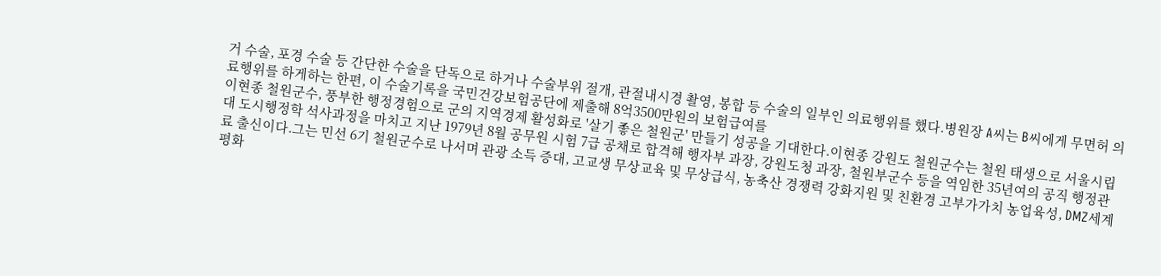거 수술, 포경 수술 등 간단한 수술을 단독으로 하거나 수술부위 절개, 관절내시경 촬영, 봉합 등 수술의 일부인 의료행위를 했다.병원장 A씨는 B씨에게 무면허 의료행위를 하게하는 한편, 이 수술기록을 국민건강보험공단에 제출해 8억3500만원의 보험급여를
이현종 철원군수, 풍부한 행정경험으로 군의 지역경제 활성화로 '살기 좋은 철원군' 만들기 성공을 기대한다.이현종 강원도 철원군수는 철원 태생으로 서울시립대 도시행정학 석사과정을 마치고 지난 1979년 8월 공무원 시험 7급 공채로 합격해 행자부 과장, 강원도청 과장, 철원부군수 등을 역임한 35년여의 공직 행정관료 출신이다.그는 민선 6기 철원군수로 나서며 관광 소득 증대, 고교생 무상교육 및 무상급식, 농축산 경쟁력 강화지원 및 친환경 고부가가치 농업육성, DMZ세계평화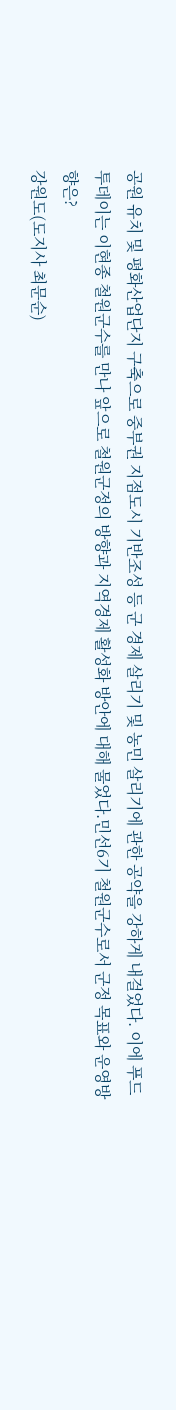공원 유치 및 평화산업단지 구축으로 중부권 지점도시 기반조성 등 군 경제 살리기 및 농민 살리기에 관한 공약을 강하게 내걸었다. 이에 푸드투데이는 이현종 철원군수를 만나 앞으로 철원군정의 방향과 지역경제 활성화 방안에 대해 물었다.민선6기 철원군수로서 군정 목표와 운영방향은?
강원도(도지사 최문순)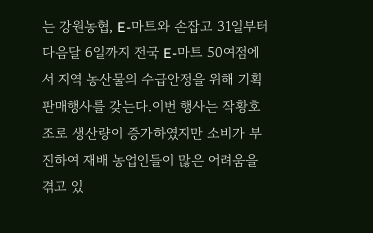는 강원농협, E-마트와 손잡고 31일부터 다음달 6일까지 전국 E-마트 50여점에서 지역 농산물의 수급안정을 위해 기획 판매행사를 갖는다.이번 행사는 작황호조로 생산량이 증가하였지만 소비가 부진하여 재배 농업인들이 많은 어려움을 겪고 있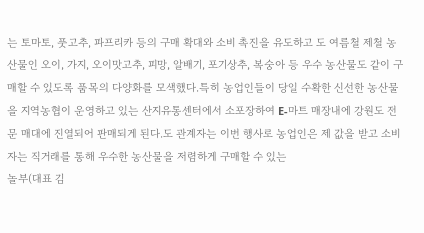는 토마토, 풋고추, 파프리카 등의 구매 확대와 소비 촉진을 유도하고 도 여름철 제철 농산물인 오이, 가지, 오이맛고추, 피망, 알배기, 포기상추, 복숭아 등 우수 농산물도 같이 구매할 수 있도록 품목의 다양화를 모색했다.특히 농업인들이 당일 수확한 신선한 농산물을 지역농협이 운영하고 있는 산지유통센터에서 소포장하여 E-마트 매장내에 강원도 전문 매대에 진열되어 판매되게 된다.도 관계자는 이번 행사로 농업인은 제 값을 받고 소비자는 직거래를 통해 우수한 농산물을 저렴하게 구매할 수 있는
놀부(대표 김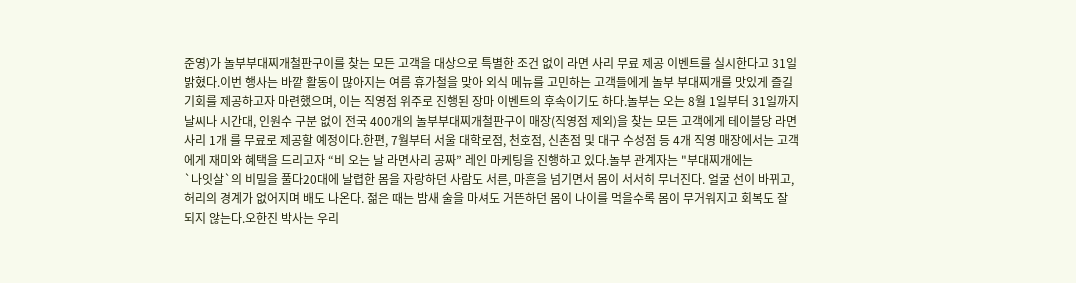준영)가 놀부부대찌개철판구이를 찾는 모든 고객을 대상으로 특별한 조건 없이 라면 사리 무료 제공 이벤트를 실시한다고 31일 밝혔다.이번 행사는 바깥 활동이 많아지는 여름 휴가철을 맞아 외식 메뉴를 고민하는 고객들에게 놀부 부대찌개를 맛있게 즐길 기회를 제공하고자 마련했으며, 이는 직영점 위주로 진행된 장마 이벤트의 후속이기도 하다.놀부는 오는 8월 1일부터 31일까지 날씨나 시간대, 인원수 구분 없이 전국 400개의 놀부부대찌개철판구이 매장(직영점 제외)을 찾는 모든 고객에게 테이블당 라면 사리 1개 를 무료로 제공할 예정이다.한편, 7월부터 서울 대학로점, 천호점, 신촌점 및 대구 수성점 등 4개 직영 매장에서는 고객에게 재미와 혜택을 드리고자 “비 오는 날 라면사리 공짜” 레인 마케팅을 진행하고 있다.놀부 관계자는 "부대찌개에는
`나잇살`의 비밀을 풀다20대에 날렵한 몸을 자랑하던 사람도 서른, 마흔을 넘기면서 몸이 서서히 무너진다. 얼굴 선이 바뀌고, 허리의 경계가 없어지며 배도 나온다. 젊은 때는 밤새 술을 마셔도 거뜬하던 몸이 나이를 먹을수록 몸이 무거워지고 회복도 잘 되지 않는다.오한진 박사는 우리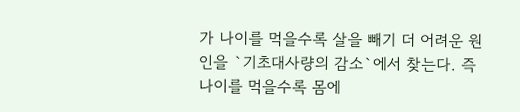가 나이를 먹을수록 살을 빼기 더 어려운 원인을 `기초대사량의 감소`에서 찾는다. 즉 나이를 먹을수록 몸에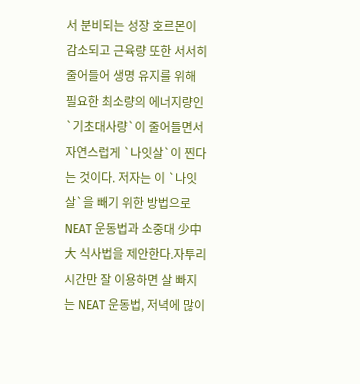서 분비되는 성장 호르몬이 감소되고 근육량 또한 서서히 줄어들어 생명 유지를 위해 필요한 최소량의 에너지량인 `기초대사량`이 줄어들면서 자연스럽게 `나잇살`이 찐다는 것이다. 저자는 이 `나잇살`을 빼기 위한 방법으로 NEAT 운동법과 소중대 少中大 식사법을 제안한다.자투리 시간만 잘 이용하면 살 빠지는 NEAT 운동법, 저녁에 많이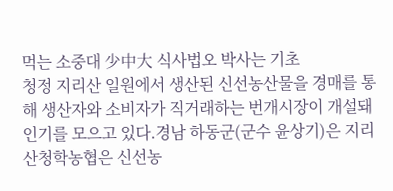먹는 소중대 少中大 식사법오 박사는 기초
청정 지리산 일원에서 생산된 신선농산물을 경매를 통해 생산자와 소비자가 직거래하는 번개시장이 개설돼 인기를 모으고 있다.경남 하동군(군수 윤상기)은 지리산청학농협은 신선농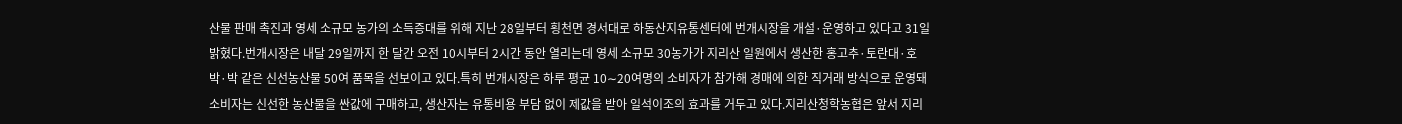산물 판매 촉진과 영세 소규모 농가의 소득증대를 위해 지난 28일부터 횡천면 경서대로 하동산지유통센터에 번개시장을 개설·운영하고 있다고 31일 밝혔다.번개시장은 내달 29일까지 한 달간 오전 10시부터 2시간 동안 열리는데 영세 소규모 30농가가 지리산 일원에서 생산한 홍고추·토란대·호박·박 같은 신선농산물 50여 품목을 선보이고 있다.특히 번개시장은 하루 평균 10∼20여명의 소비자가 참가해 경매에 의한 직거래 방식으로 운영돼 소비자는 신선한 농산물을 싼값에 구매하고, 생산자는 유통비용 부담 없이 제값을 받아 일석이조의 효과를 거두고 있다.지리산청학농협은 앞서 지리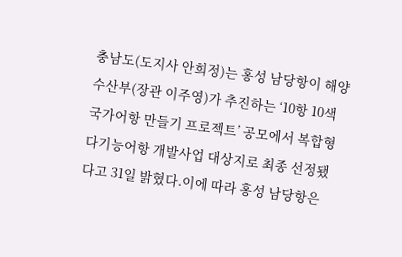충남도(도지사 안희정)는 홍성 남당항이 해양수산부(장관 이주영)가 추진하는 ‘10항 10색 국가어항 만들기 프로젝트’ 공모에서 복합형 다기능어항 개발사업 대상지로 최종 선정됐다고 31일 밝혔다.이에 따라 홍성 남당항은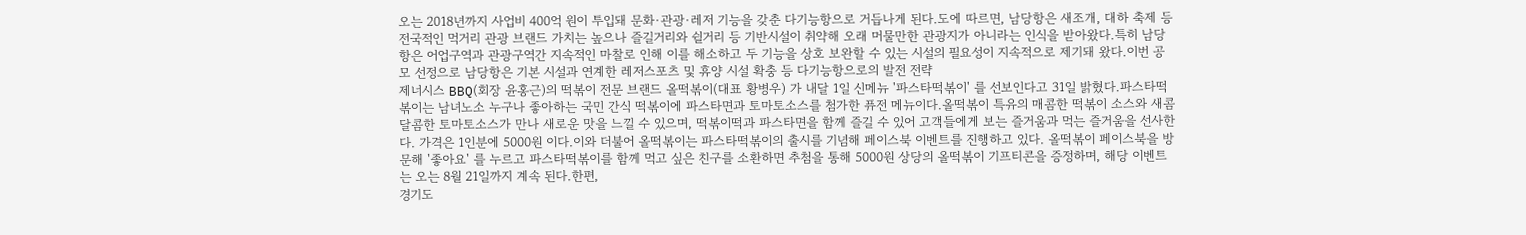오는 2018년까지 사업비 400억 원이 투입돼 문화·관광·레저 기능을 갖춘 다기능항으로 거듭나게 된다.도에 따르면, 남당항은 새조개, 대하 축제 등 전국적인 먹거리 관광 브랜드 가치는 높으나 즐길거리와 쉴거리 등 기반시설이 취약해 오래 머물만한 관광지가 아니라는 인식을 받아왔다.특히 남당항은 어업구역과 관광구역간 지속적인 마찰로 인해 이를 해소하고 두 기능을 상호 보완할 수 있는 시설의 필요성이 지속적으로 제기돼 왔다.이번 공모 선정으로 남당항은 기본 시설과 연계한 레저스포츠 및 휴양 시설 확충 등 다기능항으로의 발전 전략
제너시스 BBQ(회장 윤홍근)의 떡볶이 전문 브랜드 올떡볶이(대표 황병우) 가 내달 1일 신메뉴 '파스타떡볶이' 를 선보인다고 31일 밝혔다.파스타떡볶이는 남녀노소 누구나 좋아하는 국민 간식 떡볶이에 파스타면과 토마토소스를 첨가한 퓨전 메뉴이다.올떡볶이 특유의 매콤한 떡볶이 소스와 새콤달콤한 토마토소스가 만나 새로운 맛을 느낄 수 있으며, 떡볶이떡과 파스타면을 함께 즐길 수 있어 고객들에게 보는 즐거움과 먹는 즐거움을 선사한다. 가격은 1인분에 5000원 이다.이와 더불어 올떡볶이는 파스타떡볶이의 출시를 기념해 페이스북 이벤트를 진행하고 있다. 올떡볶이 페이스북을 방문해 '좋아요' 를 누르고 파스타떡볶이를 함께 먹고 싶은 친구를 소환하면 추첨을 통해 5000원 상당의 올떡볶이 기프티콘을 증정하며, 해당 이벤트는 오는 8월 21일까지 계속 된다.한편,
경기도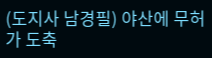(도지사 남경필) 야산에 무허가 도축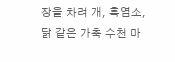장을 차려 개, 흑염소, 닭 같은 가축 수천 마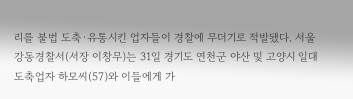리를 불법 도축·유통시킨 업자들이 경찰에 무더기로 적발됐다. 서울 강동경찰서(서장 이창무)는 31일 경기도 연천군 야산 및 고양시 일대 도축업자 하모씨(57)와 이들에게 가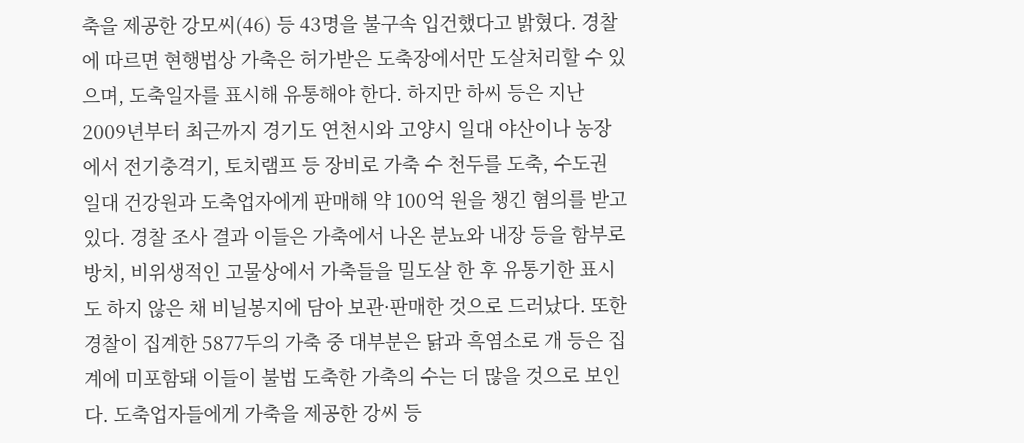축을 제공한 강모씨(46) 등 43명을 불구속 입건했다고 밝혔다. 경찰에 따르면 현행법상 가축은 허가받은 도축장에서만 도살처리할 수 있으며, 도축일자를 표시해 유통해야 한다. 하지만 하씨 등은 지난 2009년부터 최근까지 경기도 연천시와 고양시 일대 야산이나 농장에서 전기충격기, 토치램프 등 장비로 가축 수 천두를 도축, 수도권 일대 건강원과 도축업자에게 판매해 약 100억 원을 챙긴 혐의를 받고 있다. 경찰 조사 결과 이들은 가축에서 나온 분뇨와 내장 등을 함부로 방치, 비위생적인 고물상에서 가축들을 밀도살 한 후 유통기한 표시도 하지 않은 채 비닐봉지에 담아 보관·판매한 것으로 드러났다. 또한 경찰이 집계한 5877두의 가축 중 대부분은 닭과 흑염소로 개 등은 집계에 미포함돼 이들이 불법 도축한 가축의 수는 더 많을 것으로 보인다. 도축업자들에게 가축을 제공한 강씨 등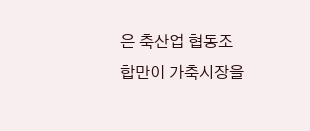은 축산업 협동조합만이 가축시장을